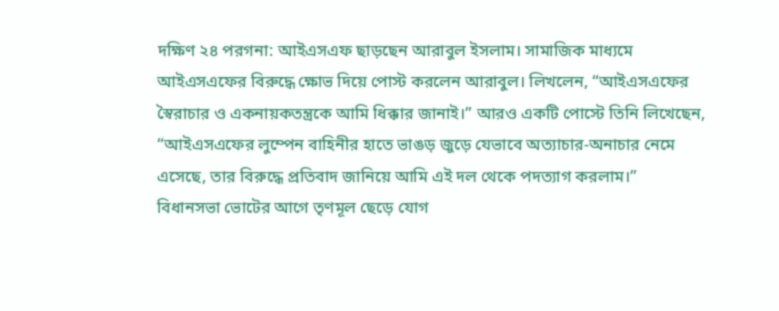দক্ষিণ ২৪ পরগনা: আইএসএফ ছাড়ছেন আরাবুল ইসলাম। সামাজিক মাধ্যমে আইএসএফের বিরুদ্ধে ক্ষোভ দিয়ে পোস্ট করলেন আরাবুল। লিখলেন, “আইএসএফের স্বৈরাচার ও একনায়কতন্ত্রকে আমি ধিক্কার জানাই।” আরও একটি পোস্টে তিনি লিখেছেন, “আইএসএফের লুম্পেন বাহিনীর হাতে ভাঙড় জুড়ে যেভাবে অত্যাচার-অনাচার নেমে এসেছে, তার বিরুদ্ধে প্রতিবাদ জানিয়ে আমি এই দল থেকে পদত্যাগ করলাম।”
বিধানসভা ভোটের আগে তৃণমূল ছেড়ে যোগ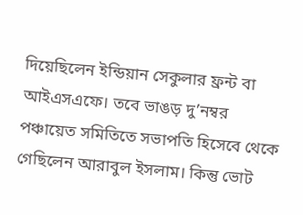দিয়েছিলেন ইন্ডিয়ান সেকুলার ফ্রন্ট বা আইএসএফে। তবে ভাঙড় দু’নম্বর পঞ্চায়েত সমিতিতে সভাপতি হিসেবে থেকে গেছিলেন আরাবুল ইসলাম। কিন্তু ভোট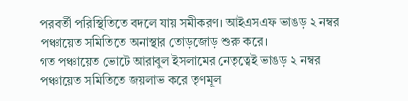পরবর্তী পরিস্থিতিতে বদলে যায় সমীকরণ। আইএসএফ ভাঙড় ২ নম্বর পঞ্চায়েত সমিতিতে অনাস্থার তোড়জোড় শুরু করে।
গত পঞ্চায়েত ভোটে আরাবুল ইসলামের নেতৃত্বেই ভাঙড় ২ নম্বর পঞ্চায়েত সমিতিতে জয়লাভ করে তৃণমূল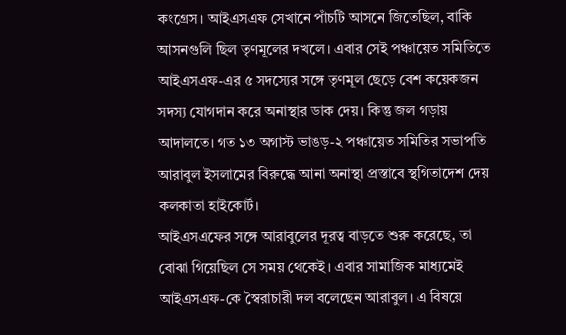কংগ্রেস। আইএসএফ সেখানে পাঁচটি আসনে জিতেছিল, বাকি আসনগুলি ছিল তৃণমূলের দখলে। এবার সেই পঞ্চায়েত সমিতিতে আইএসএফ-এর ৫ সদস্যের সঙ্গে তৃণমূল ছেড়ে বেশ কয়েকজন সদস্য যোগদান করে অনাস্থার ডাক দেয়। কিন্তু জল গড়ায় আদালতে। গত ১৩ অগাস্ট ভাঙড়-২ পঞ্চায়েত সমিতির সভাপতি আরাবুল ইসলামের বিরুদ্ধে আনা অনাস্থা প্রস্তাবে স্থগিতাদেশ দেয় কলকাতা হাইকোর্ট।
আইএসএফের সঙ্গে আরাবুলের দূরত্ব বাড়তে শুরু করেছে, তা বোঝা গিয়েছিল সে সময় থেকেই। এবার সামাজিক মাধ্যমেই আইএসএফ-কে স্বৈরাচারী দল বলেছেন আরাবুল। এ বিষয়ে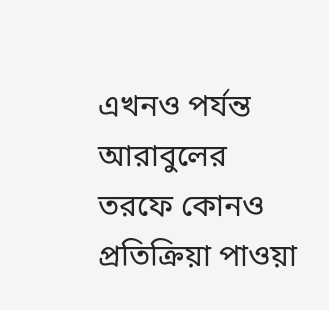এখনও পর্যন্ত আরাবুলের তরফে কোনও প্রতিক্রিয়া পাওয়া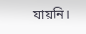যায়নি।